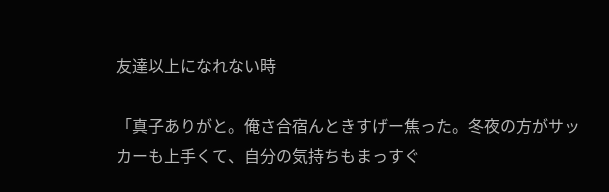友達以上になれない時

「真子ありがと。俺さ合宿んときすげー焦った。冬夜の方がサッカーも上手くて、自分の気持ちもまっすぐ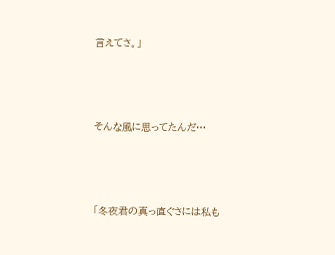言えてさ。」



そんな風に思ってたんだ…



「冬夜君の真っ直ぐさには私も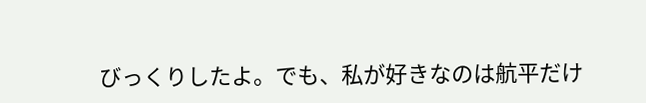びっくりしたよ。でも、私が好きなのは航平だけ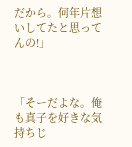だから。何年片想いしてたと思ってんの!」



「そーだよな。俺も真子を好きな気持ちじ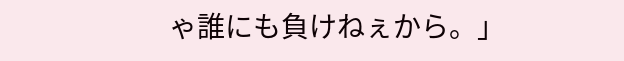ゃ誰にも負けねぇから。」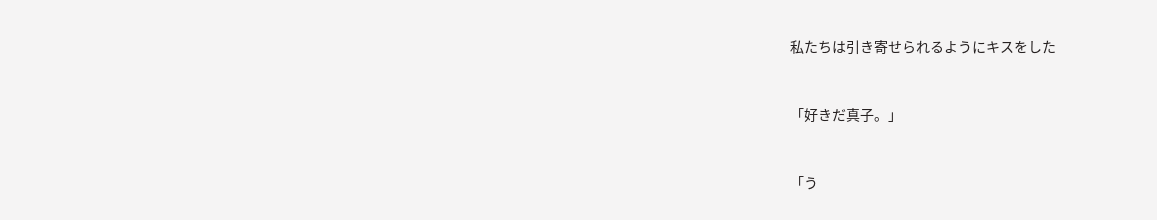私たちは引き寄せられるようにキスをした



「好きだ真子。」



「う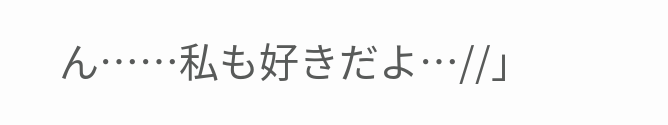ん……私も好きだよ…//」